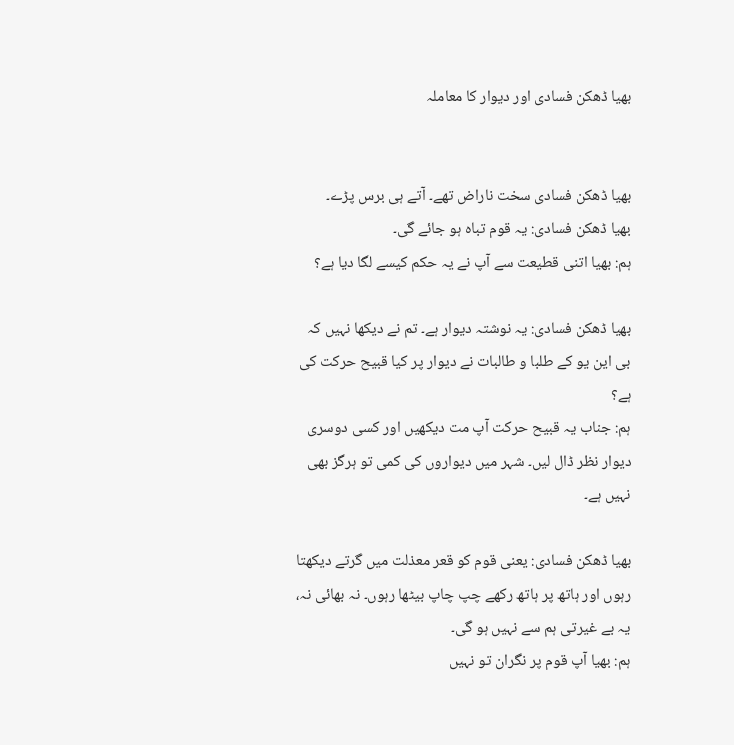بھیا ڈھکن فسادی اور دیوار کا معاملہ


بھیا ڈھکن فسادی سخت ناراض تھے۔ آتے ہی برس پڑے۔
بھیا ڈھکن فسادی: یہ قوم تباہ ہو جائے گی۔
ہم: بھیا اتنی قطیعت سے آپ نے یہ حکم کیسے لگا دیا ہے؟

بھیا ڈھکن فسادی: یہ نوشتہ دیوار ہے۔ تم نے دیکھا نہیں کہ بی این یو کے طلبا و طالبات نے دیوار پر کیا قبیح حرکت کی ہے؟
ہم: جناب یہ قبیح حرکت آپ مت دیکھیں اور کسی دوسری دیوار نظر ڈال لیں۔ شہر میں دیواروں کی کمی تو ہرگز بھی نہیں ہے۔

بھیا ڈھکن فسادی: یعنی قوم کو قعر معذلت میں گرتے دیکھتا رہوں اور ہاتھ پر ہاتھ رکھے چپ چاپ بیٹھا رہوں۔ نہ بھائی نہ، یہ بے غیرتی ہم سے نہیں ہو گی۔
ہم: بھیا آپ قوم پر نگران تو نہیں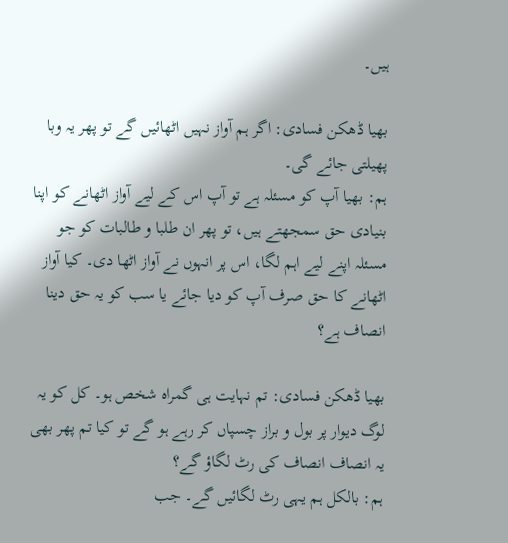ہیں۔

بھیا ڈھکن فسادی: اگر ہم آواز نہیں اٹھائیں گے تو پھر یہ وبا پھیلتی جائے گی۔
ہم: بھیا آپ کو مسئلہ ہے تو آپ اس کے لیے آواز اٹھانے کو اپنا بنیادی حق سمجھتے ہیں، تو پھر ان طلبا و طالبات کو جو مسئلہ اپنے لیے اہم لگا، اس پر انہوں نے آواز اٹھا دی۔ کیا آواز اٹھانے کا حق صرف آپ کو دیا جائے یا سب کو یہ حق دینا انصاف ہے؟

بھیا ڈھکن فسادی: تم نہایت ہی گمراہ شخص ہو۔ کل کو یہ لوگ دیوار پر بول و براز چسپاں کر رہے ہو گے تو کیا تم پھر بھی یہ انصاف انصاف کی رٹ لگاؤ گے؟
ہم: بالکل ہم یہی رٹ لگائیں گے۔ جب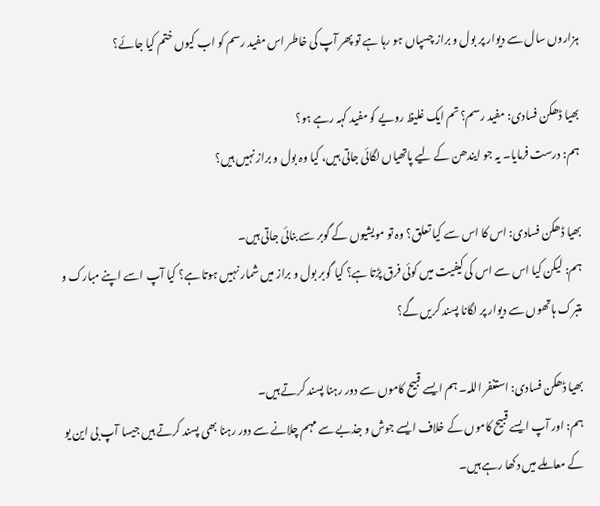ہزاروں سال سے دیوار پر بول و براز چسپاں ہو رہا ہے تو پھر آپ کی خاطر اس مفید رسم کو اب کیوں ختم کیا جائے؟

بھیا ڈھکن فسادی: مفید رسم؟ تم ایک غلیظ رویے کو مفید کہہ رہے ہو؟
ہم: درست فرمایا۔ یہ جو ایندھن کے لیے پاتھیاں لگائی جاتی ہیں، کیا وہ بول و براز نہیں ہیں؟

بھیا ڈھکن فسادی: اس کا اس سے کیا تعلق؟ وہ تو مویشیوں کے گوبر سے بنائی جاتی ہیں۔
ہم: لیکن کیا اس سے اس کی کیفیت میں کوئی فرق پڑتا ہے؟ کیا گوبر بول و براز میں شمار نہیں ہوتا ہے؟ کیا آپ اسے اپنے مبارک و متبرک ہاتھوں سے دیوار پر لگانا پسند کریں گے؟

بھیا ڈھکن فسادی: استغفر اللہ۔ ہم ایسے قبیح کاموں سے دور رہنا پسند کرتے ہیں۔
ہم: اور آپ ایسے قبیح کاموں کے خلاف ایسے جوش و جذبے سے مہم چلانے سے دور رہنا بھی پسند کرتے ہیں جیسا آپ بی این یو کے معاملے میں دکھا رہے ہیں۔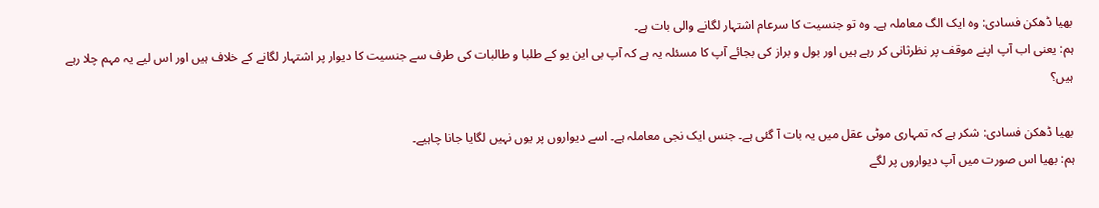بھیا ڈھکن فسادی: وہ ایک الگ معاملہ ہے۔ وہ تو جنسیت کا سرعام اشتہار لگانے والی بات ہے۔
ہم: یعنی اب آپ اپنے موقف پر نظرثانی کر رہے ہیں اور بول و براز کی بجائے آپ کا مسئلہ یہ ہے کہ آپ بی این یو کے طلبا و طالبات کی طرف سے جنسیت کا دیوار پر اشتہار لگانے کے خلاف ہیں اور اس لیے یہ مہم چلا رہے ہیں؟

بھیا ڈھکن فسادی: شکر ہے کہ تمہاری موٹی عقل میں یہ بات آ گئی ہے۔ جنس ایک نجی معاملہ ہے۔ اسے دیواروں پر یوں نہیں لگایا جانا چاہیے۔
ہم: بھیا اس صورت میں آپ دیواروں پر لگے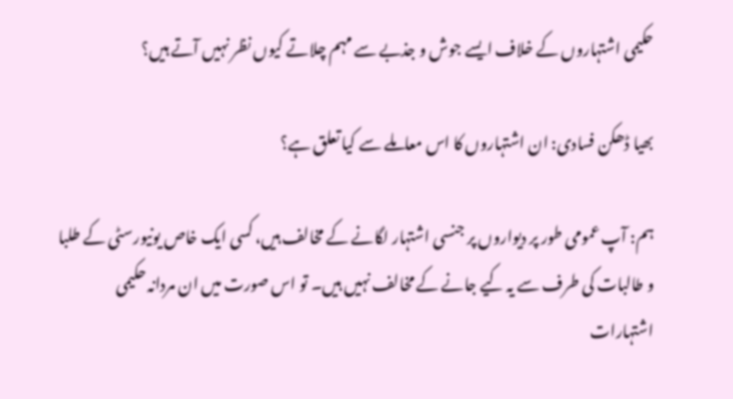حکیمی اشتہاروں کے خلاف ایسے جوش و جذبے سے مہم چلاتے کیوں نظر نہیں آتے ہیں؟

بھیا ڈھکن فسادی: ان اشتہاروں کا اس معاملے سے کیا تعلق ہے؟

ہم: آپ عمومی طور پر دیواروں پر جنسی اشتہار لگانے کے مخالف ہیں، کسی ایک خاص یونیورسٹی کے طلبا و طالبات کی طرف سے یہ کیے جانے کے مخالف نہیں ہیں۔ تو اس صورت میں ان مردانہ حکیمی اشتہارات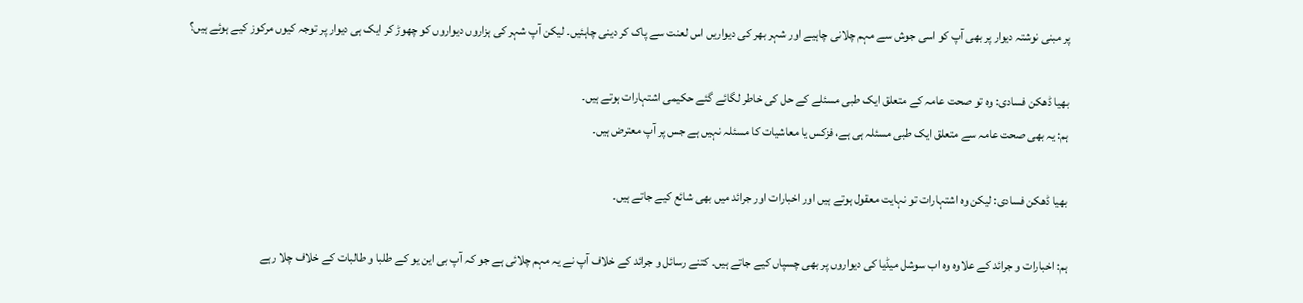پر مبنی نوشتہ دیوار پر بھی آپ کو اسی جوش سے مہم چلانی چاہیے اور شہر بھر کی دیواریں اس لعنت سے پاک کر دینی چاہئیں۔ لیکن آپ شہر کی ہزاروں دیواروں کو چھوڑ کر ایک ہی دیوار پر توجہ کیوں مرکوز کیے ہوئے ہیں؟

بھیا ڈھکن فسادی: وہ تو صحت عامہ کے متعلق ایک طبی مسئلے کے حل کی خاطر لگائے گئے حکیمی اشتہارات ہوتے ہیں۔
ہم: یہ بھی صحت عامہ سے متعلق ایک طبی مسئلہ ہی ہے، فزکس یا معاشیات کا مسئلہ نہیں ہے جس پر آپ معترض ہیں۔

بھیا ڈھکن فسادی: لیکن وہ اشتہارات تو نہایت معقول ہوتے ہیں اور اخبارات اور جرائد میں بھی شائع کیے جاتے ہیں۔

ہم: اخبارات و جرائد کے علاوہ وہ اب سوشل میڈیا کی دیواروں پر بھی چسپاں کیے جاتے ہیں۔ کتنے رسائل و جرائد کے خلاف آپ نے یہ مہم چلائی ہے جو کہ آپ بی این یو کے طلبا و طالبات کے خلاف چلا رہے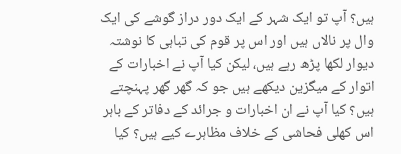ہیں؟ آپ تو ایک شہر کے ایک دور دراز گوشے کی ایک وال پر نالاں ہیں اور اس پر قوم کی تباہی کا نوشتہ دیوار لکھا پڑھ رہے ہیں، لیکن کیا آپ نے اخبارات کے اتوار کے میگزین دیکھے ہیں جو کہ گھر گھر پہنچتے ہیں؟ کیا آپ نے ان اخبارات و جرائد کے دفاتر کے باہر اس کھلی فحاشی کے خلاف مظاہرے کیے ہیں؟ کیا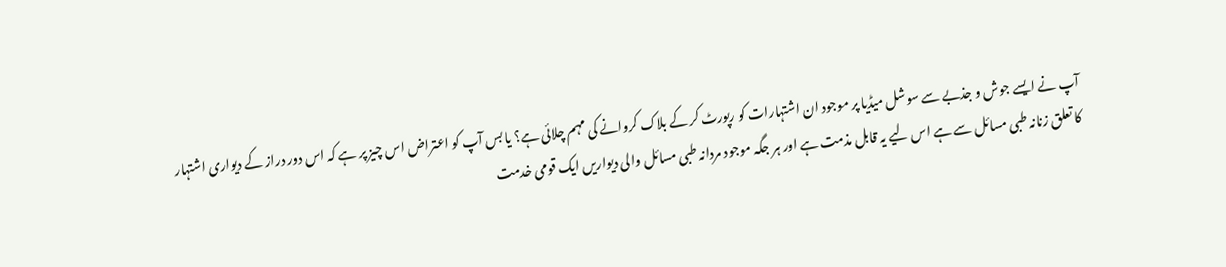آپ نے ایسے جوش و جذبے سے سوشل میڈیا پر موجود ان اشتہارات کو رپورٹ کر کے بلاک کروانے کی مہم چلائی ہے؟ یا بس آپ کو اعتراض اس چیز پر ہے کہ اس دور دراز کے دیواری اشتہار کا تعلق زنانہ طبی مسائل سے ہے اس لیے یہ قابل مذمت ہے اور ہر جگہ موجود مردانہ طبی مسائل والی دیواریں ایک قومی خدمت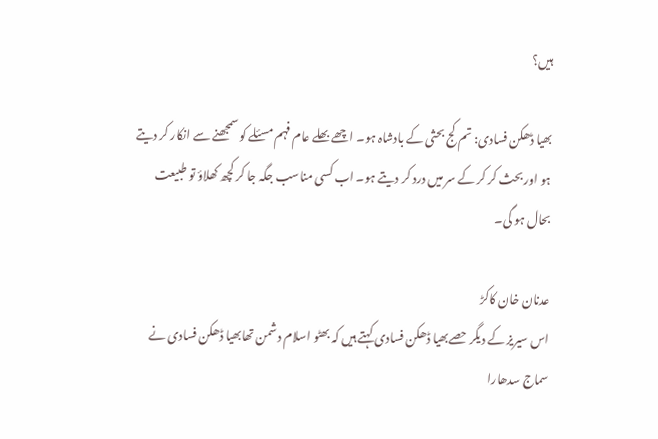ہیں؟

بھیا ڈھکن فسادی: تم کج بحثی کے بادشاہ ہو۔ اچھے بھلے عام فہم مسئلے کو سمجھنے سے انکار کر دیتے ہو اور بحث کر کر کے سر میں درد کر دیتے ہو۔ اب کسی مناسب جگہ جا کر کچھ کھلاؤ تو طبیعت بحال ہو گی۔

عدنان خان کاکڑ
اس سیریز کے دیگر حصےبھیا ڈھکن فسادی کہتے ہیں کہ بھٹو اسلام دشمن تھابھیا ڈھکن فسادی نے سماج سدھارا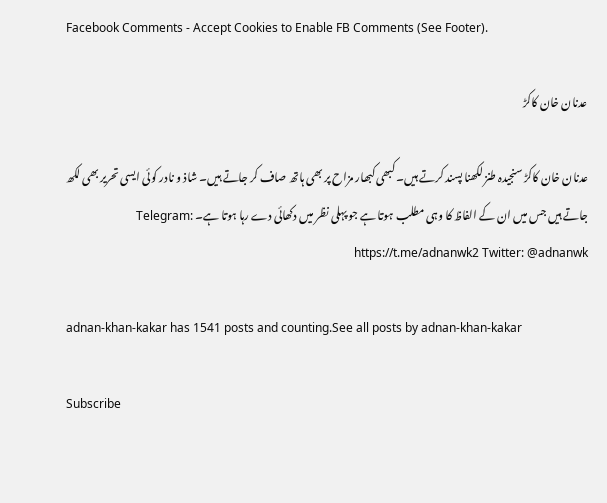Facebook Comments - Accept Cookies to Enable FB Comments (See Footer).

عدنان خان کاکڑ

عدنان خان کاکڑ سنجیدہ طنز لکھنا پسند کرتے ہیں۔ کبھی کبھار مزاح پر بھی ہاتھ صاف کر جاتے ہیں۔ شاذ و نادر کوئی ایسی تحریر بھی لکھ جاتے ہیں جس میں ان کے الفاظ کا وہی مطلب ہوتا ہے جو پہلی نظر میں دکھائی دے رہا ہوتا ہے۔ Telegram: https://t.me/adnanwk2 Twitter: @adnanwk

adnan-khan-kakar has 1541 posts and counting.See all posts by adnan-khan-kakar

Subscribe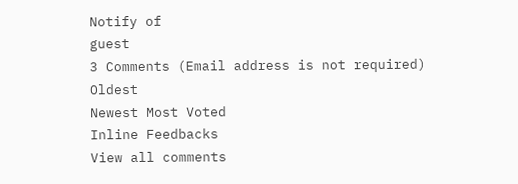Notify of
guest
3 Comments (Email address is not required)
Oldest
Newest Most Voted
Inline Feedbacks
View all comments